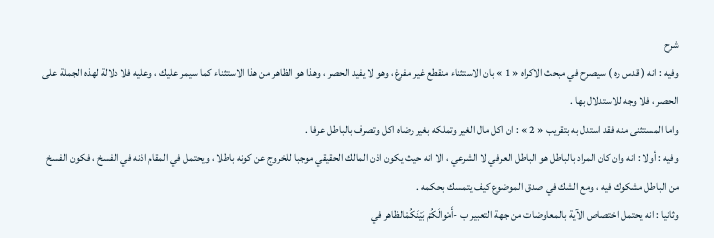شرح
وفيه : انه ( قدس ره ) سيصرح في مبحث الاكراه « 1 » بان الاستثناء منقطع غير مفرغ ، وهو لا يفيد الحصر ، وهذا هو الظاهر من هذا الاستثناء كما سيمر عليك ، وعليه فلا دلالة لهذه الجملة على الحصر ، فلا وجه للاستدلال بها .
واما المستثنى منه فقد استدل به بتقريب « 2 » : ان اكل مال الغير وتملكه بغير رضاه اكل وتصرف بالباطل عرفا .
وفيه : أولا : انه وان كان المراد بالباطل هو الباطل العرفي لا الشرعي ، الا انه حيث يكون اذن المالك الحقيقي موجبا للخروج عن كونه باطلا ، ويحتمل في المقام اذنه في الفسخ ، فكون الفسخ من الباطل مشكوك فيه ، ومع الشك في صدق الموضوع كيف يتمسك بحكمه .
وثانيا : انه يحتمل اختصاص الآية بالمعاوضات من جهة التعبير ب -أَمْوالَكُمْ بَيْنَكُمْالظاهر في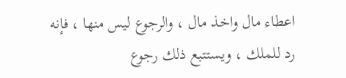اعطاء مال واخذ مال ، والرجوع ليس منها ، فإنه رد للملك ، ويستتبع ذلك رجوع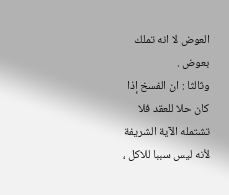العوض لا انه تملك بعوض .
وثالثا : ان الفسخ إذا كان حلا للعقد فلا تشتمله الآية الشريفة لأنه ليس سببا للاكل ،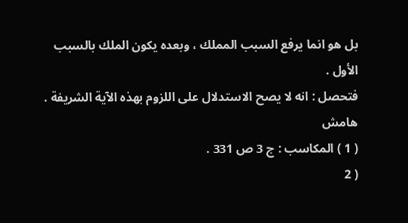بل هو انما يرفع السبب المملك ، وبعده يكون الملك بالسبب الأول .
فتحصل : انه لا يصح الاستدلال على اللزوم بهذه الآية الشريفة .
هامش
( 1 ) المكاسب : ج 3 ص 331 .
( 2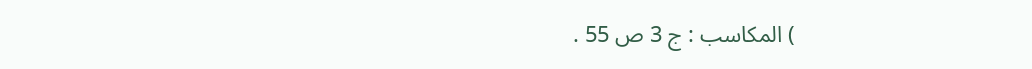) المكاسب : ج 3 ص 55 .